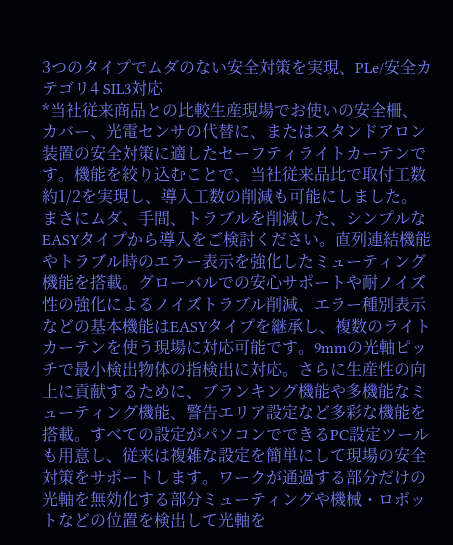3つのタイプでムダのない安全対策を実現、PLe/安全カテゴリ4 SIL3対応
*当社従来商品との比較生産現場でお使いの安全柵、カバー、光電センサの代替に、またはスタンドアロン装置の安全対策に適したセーフティライトカーテンです。機能を絞り込むことで、当社従来品比で取付工数約1/2を実現し、導入工数の削減も可能にしました。まさにムダ、手間、トラブルを削減した、シンプルなEASYタイプから導入をご検討ください。直列連結機能やトラブル時のエラー表示を強化したミューティング機能を搭載。グローバルでの安心サポートや耐ノイズ性の強化によるノイズトラブル削減、エラー種別表示などの基本機能はEASYタイプを継承し、複数のライトカーテンを使う現場に対応可能です。9mmの光軸ピッチで最小検出物体の指検出に対応。さらに生産性の向上に貢献するために、ブランキング機能や多機能なミューティング機能、警告エリア設定など多彩な機能を搭載。すべての設定がパソコンでできるPC設定ツールも用意し、従来は複雑な設定を簡単にして現場の安全対策をサポートします。ワークが通過する部分だけの光軸を無効化する部分ミューティングや機械・ロボットなどの位置を検出して光軸を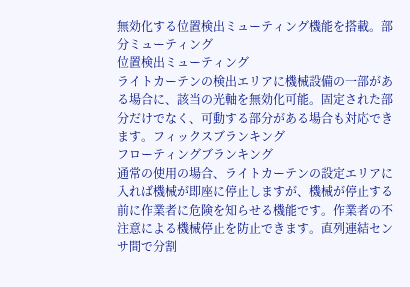無効化する位置検出ミューティング機能を搭載。部分ミューティング
位置検出ミューティング
ライトカーテンの検出エリアに機械設備の一部がある場合に、該当の光軸を無効化可能。固定された部分だけでなく、可動する部分がある場合も対応できます。フィックスブランキング
フローティングブランキング
通常の使用の場合、ライトカーテンの設定エリアに入れば機械が即座に停止しますが、機械が停止する前に作業者に危険を知らせる機能です。作業者の不注意による機械停止を防止できます。直列連結センサ間で分割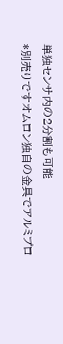単独センサ内の2分割も可能
*別売りですオムロン独自の金具でアルミプロ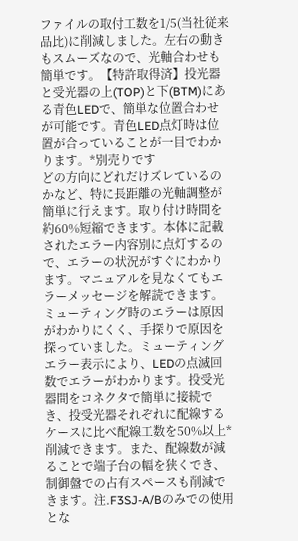ファイルの取付工数を1/5(当社従来品比)に削減しました。左右の動きもスムーズなので、光軸合わせも簡単です。【特許取得済】投光器と受光器の上(TOP)と下(BTM)にある青色LEDで、簡単な位置合わせが可能です。青色LED点灯時は位置が合っていることが一目でわかります。*別売りです
どの方向にどれだけズレているのかなど、特に長距離の光軸調整が簡単に行えます。取り付け時間を約60%短縮できます。本体に記載されたエラー内容別に点灯するので、エラーの状況がすぐにわかります。マニュアルを見なくてもエラーメッセージを解読できます。ミューティング時のエラーは原因がわかりにくく、手探りで原因を探っていました。ミューティングエラー表示により、LEDの点滅回数でエラーがわかります。投受光器間をコネクタで簡単に接続でき、投受光器それぞれに配線するケースに比べ配線工数を50%以上*削減できます。また、配線数が減ることで端子台の幅を狭くでき、制御盤での占有スペースも削減できます。注.F3SJ-A/Bのみでの使用とな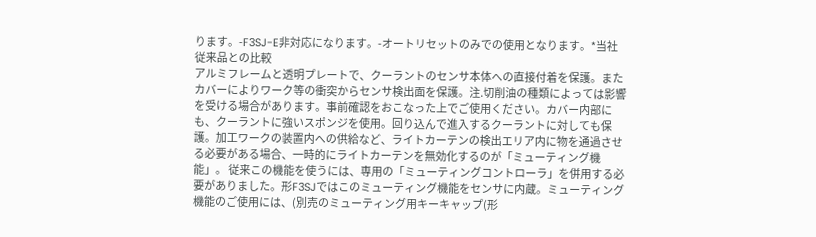ります。-F3SJ-E非対応になります。-オートリセットのみでの使用となります。*当社従来品との比較
アルミフレームと透明プレートで、クーラントのセンサ本体への直接付着を保護。またカバーによりワーク等の衝突からセンサ検出面を保護。注.切削油の種類によっては影響を受ける場合があります。事前確認をおこなった上でご使用ください。カバー内部にも、クーラントに強いスポンジを使用。回り込んで進入するクーラントに対しても保護。加工ワークの装置内への供給など、ライトカーテンの検出エリア内に物を通過させる必要がある場合、一時的にライトカーテンを無効化するのが「ミューティング機能」。 従来この機能を使うには、専用の「ミューティングコントローラ」を併用する必要がありました。形F3SJではこのミューティング機能をセンサに内蔵。ミューティング機能のご使用には、(別売のミューティング用キーキャップ(形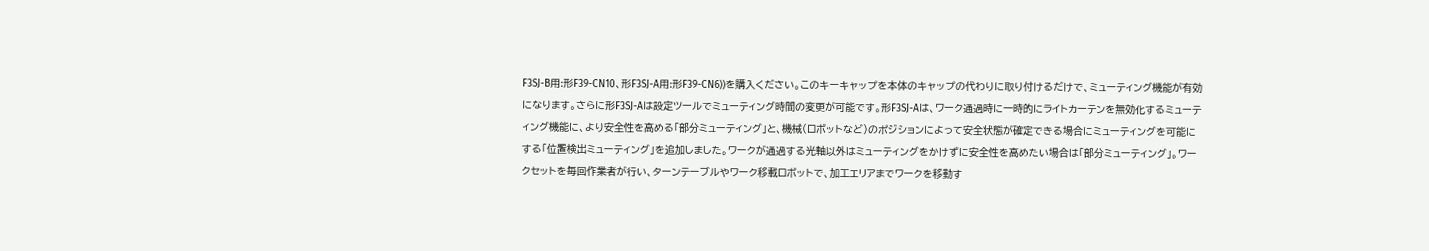F3SJ-B用:形F39-CN10、形F3SJ-A用:形F39-CN6))を購入ください。このキーキャップを本体のキャップの代わりに取り付けるだけで、ミューティング機能が有効になります。さらに形F3SJ-Aは設定ツールでミューティング時間の変更が可能です。形F3SJ-Aは、ワーク通過時に一時的にライトカーテンを無効化するミューティング機能に、より安全性を高める「部分ミューティング」と、機械(ロボットなど)のポジションによって安全状態が確定できる場合にミューティングを可能にする「位置検出ミューティング」を追加しました。ワークが通過する光軸以外はミューティングをかけずに安全性を高めたい場合は「部分ミューティング」。ワークセットを毎回作業者が行い、ターンテーブルやワーク移載ロボットで、加工エリアまでワークを移動す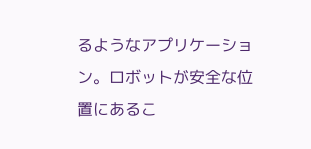るようなアプリケーション。ロボットが安全な位置にあるこ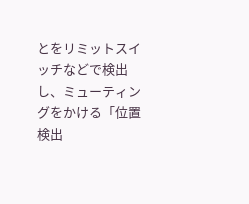とをリミットスイッチなどで検出し、ミューティングをかける「位置検出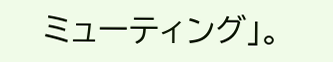ミューティング」。